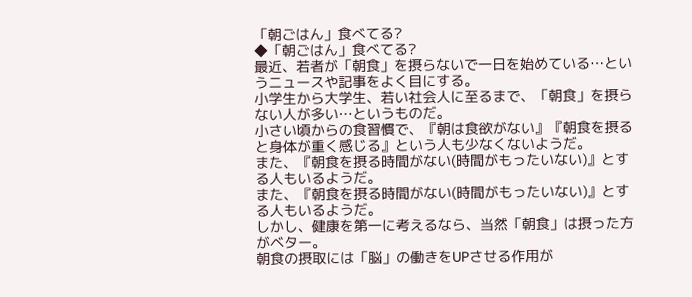「朝ごはん」食べてる?
◆「朝ごはん」食べてる?
最近、若者が「朝食」を摂らないで一日を始めている…というニュースや記事をよく目にする。
小学生から大学生、若い社会人に至るまで、「朝食」を摂らない人が多い…というものだ。
小さい頃からの食習慣で、『朝は食欲がない』『朝食を摂ると身体が重く感じる』という人も少なくないようだ。
また、『朝食を摂る時間がない(時間がもったいない)』とする人もいるようだ。
また、『朝食を摂る時間がない(時間がもったいない)』とする人もいるようだ。
しかし、健康を第一に考えるなら、当然「朝食」は摂った方がベター。
朝食の摂取には「脳」の働きをUPさせる作用が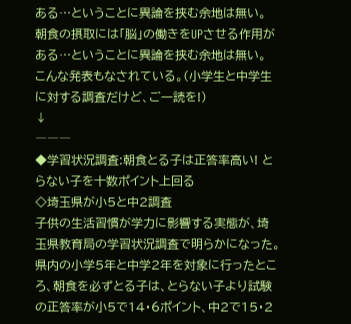ある…ということに異論を挟む余地は無い。
朝食の摂取には「脳」の働きをUPさせる作用がある…ということに異論を挟む余地は無い。
こんな発表もなされている。(小学生と中学生に対する調査だけど、ご一読を!)
↓
―――
◆学習状況調査:朝食とる子は正答率高い! とらない子を十数ポイント上回る
◇埼玉県が小5と中2調査
子供の生活習慣が学力に影響する実態が、埼玉県教育局の学習状況調査で明らかになった。県内の小学5年と中学2年を対象に行ったところ、朝食を必ずとる子は、とらない子より試験の正答率が小5で14・6ポイント、中2で15・2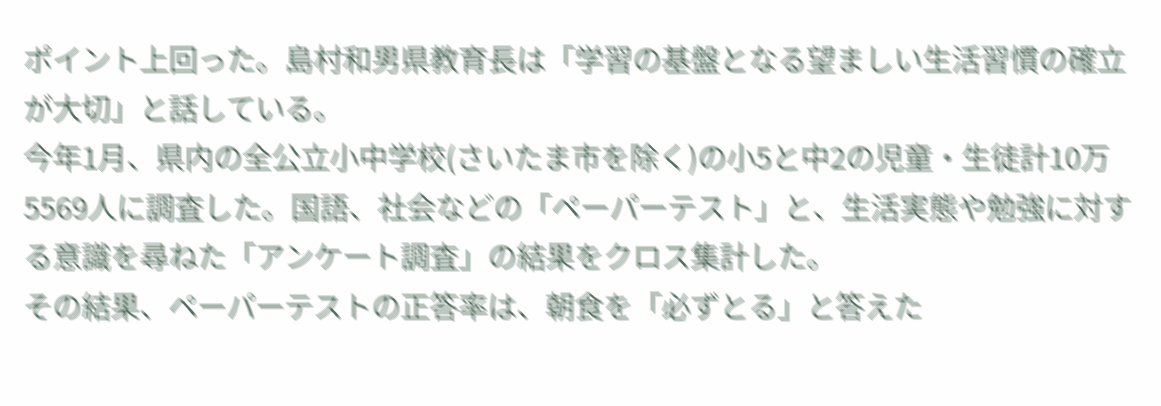ポイント上回った。島村和男県教育長は「学習の基盤となる望ましい生活習慣の確立が大切」と話している。
今年1月、県内の全公立小中学校(さいたま市を除く)の小5と中2の児童・生徒計10万5569人に調査した。国語、社会などの「ペーパーテスト」と、生活実態や勉強に対する意識を尋ねた「アンケート調査」の結果をクロス集計した。
その結果、ペーパーテストの正答率は、朝食を「必ずとる」と答えた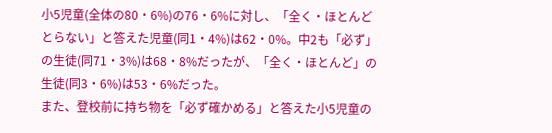小5児童(全体の80・6%)の76・6%に対し、「全く・ほとんどとらない」と答えた児童(同1・4%)は62・0%。中2も「必ず」の生徒(同71・3%)は68・8%だったが、「全く・ほとんど」の生徒(同3・6%)は53・6%だった。
また、登校前に持ち物を「必ず確かめる」と答えた小5児童の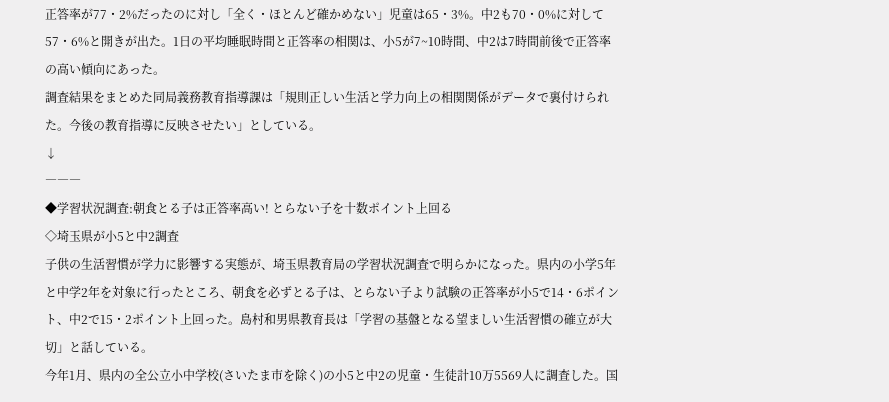正答率が77・2%だったのに対し「全く・ほとんど確かめない」児童は65・3%。中2も70・0%に対して57・6%と開きが出た。1日の平均睡眠時間と正答率の相関は、小5が7~10時間、中2は7時間前後で正答率の高い傾向にあった。
調査結果をまとめた同局義務教育指導課は「規則正しい生活と学力向上の相関関係がデータで裏付けられた。今後の教育指導に反映させたい」としている。
↓
―――
◆学習状況調査:朝食とる子は正答率高い! とらない子を十数ポイント上回る
◇埼玉県が小5と中2調査
子供の生活習慣が学力に影響する実態が、埼玉県教育局の学習状況調査で明らかになった。県内の小学5年と中学2年を対象に行ったところ、朝食を必ずとる子は、とらない子より試験の正答率が小5で14・6ポイント、中2で15・2ポイント上回った。島村和男県教育長は「学習の基盤となる望ましい生活習慣の確立が大切」と話している。
今年1月、県内の全公立小中学校(さいたま市を除く)の小5と中2の児童・生徒計10万5569人に調査した。国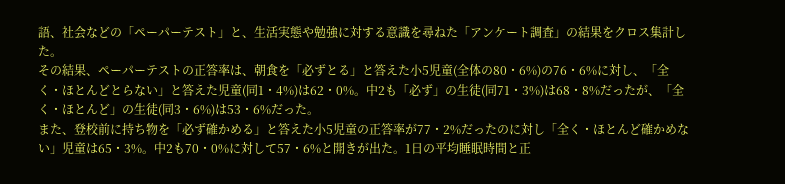語、社会などの「ペーパーテスト」と、生活実態や勉強に対する意識を尋ねた「アンケート調査」の結果をクロス集計した。
その結果、ペーパーテストの正答率は、朝食を「必ずとる」と答えた小5児童(全体の80・6%)の76・6%に対し、「全く・ほとんどとらない」と答えた児童(同1・4%)は62・0%。中2も「必ず」の生徒(同71・3%)は68・8%だったが、「全く・ほとんど」の生徒(同3・6%)は53・6%だった。
また、登校前に持ち物を「必ず確かめる」と答えた小5児童の正答率が77・2%だったのに対し「全く・ほとんど確かめない」児童は65・3%。中2も70・0%に対して57・6%と開きが出た。1日の平均睡眠時間と正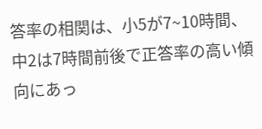答率の相関は、小5が7~10時間、中2は7時間前後で正答率の高い傾向にあっ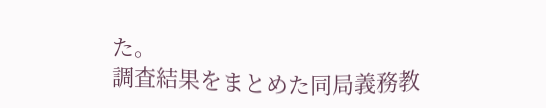た。
調査結果をまとめた同局義務教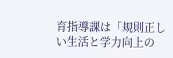育指導課は「規則正しい生活と学力向上の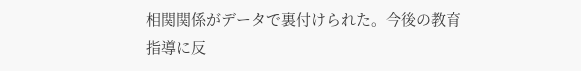相関関係がデータで裏付けられた。今後の教育指導に反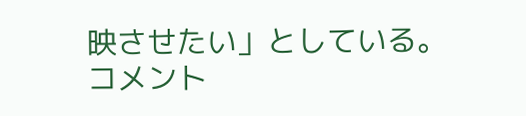映させたい」としている。
コメント